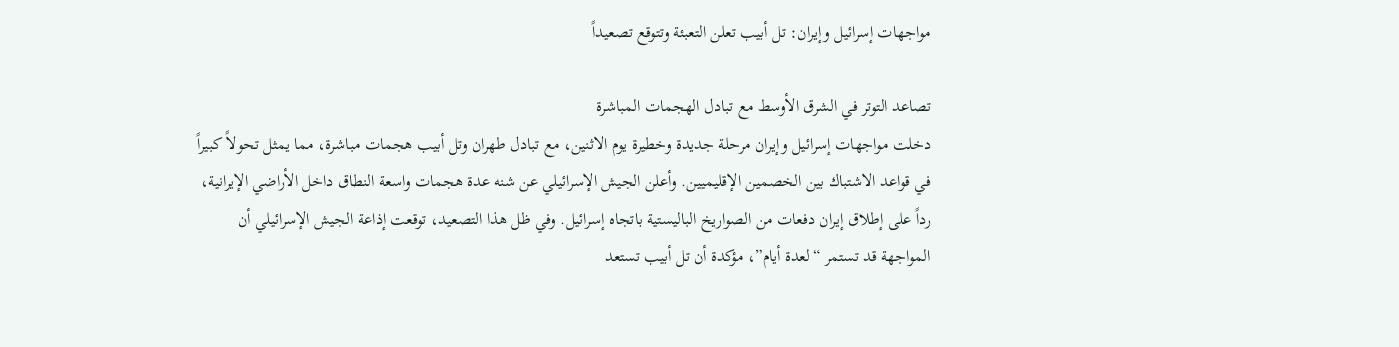مواجهات إسرائيل وإيران: تل أبيب تعلن التعبئة وتتوقع تصعيداً

تصاعد التوتر في الشرق الأوسط مع تبادل الهجمات المباشرة
دخلت مواجهات إسرائيل وإيران مرحلة جديدة وخطيرة يوم الاثنين، مع تبادل طهران وتل أبيب هجمات مباشرة، مما يمثل تحولاً كبيراً في قواعد الاشتباك بين الخصمين الإقليميين. وأعلن الجيش الإسرائيلي عن شنه عدة هجمات واسعة النطاق داخل الأراضي الإيرانية، رداً على إطلاق إيران دفعات من الصواريخ الباليستية باتجاه إسرائيل. وفي ظل هذا التصعيد، توقعت إذاعة الجيش الإسرائيلي أن المواجهة قد تستمر “لعدة أيام”، مؤكدة أن تل أبيب تستعد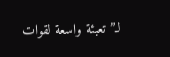لـ”تعبئة واسعة لقوات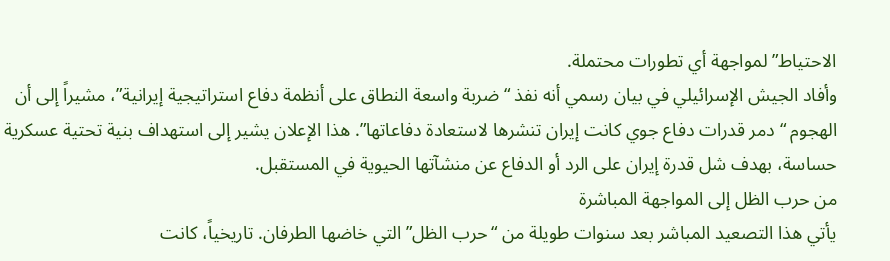الاحتياط” لمواجهة أي تطورات محتملة.
وأفاد الجيش الإسرائيلي في بيان رسمي أنه نفذ “ضربة واسعة النطاق على أنظمة دفاع استراتيجية إيرانية”، مشيراً إلى أن الهجوم “دمر قدرات دفاع جوي كانت إيران تنشرها لاستعادة دفاعاتها”. هذا الإعلان يشير إلى استهداف بنية تحتية عسكرية حساسة، بهدف شل قدرة إيران على الرد أو الدفاع عن منشآتها الحيوية في المستقبل.
من حرب الظل إلى المواجهة المباشرة
يأتي هذا التصعيد المباشر بعد سنوات طويلة من “حرب الظل” التي خاضها الطرفان. تاريخياً، كانت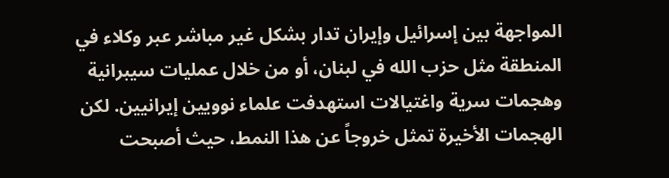المواجهة بين إسرائيل وإيران تدار بشكل غير مباشر عبر وكلاء في المنطقة مثل حزب الله في لبنان، أو من خلال عمليات سيبرانية وهجمات سرية واغتيالات استهدفت علماء نوويين إيرانيين. لكن الهجمات الأخيرة تمثل خروجاً عن هذا النمط، حيث أصبحت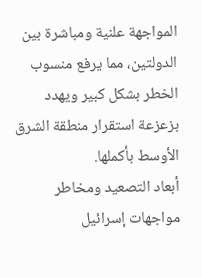المواجهة علنية ومباشرة بين الدولتين، مما يرفع منسوب الخطر بشكل كبير ويهدد بزعزعة استقرار منطقة الشرق الأوسط بأكملها.
أبعاد التصعيد ومخاطر مواجهات إسرائيل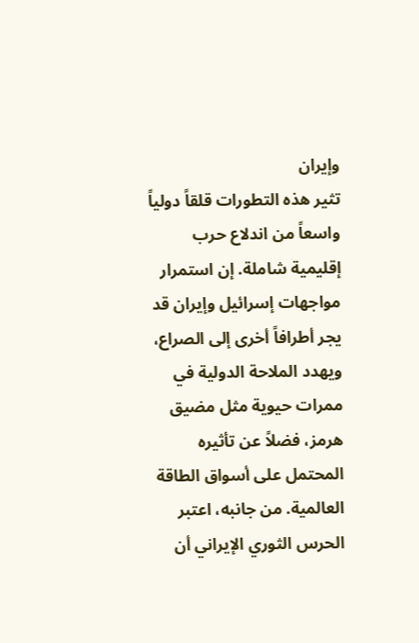وإيران
تثير هذه التطورات قلقاً دولياً واسعاً من اندلاع حرب إقليمية شاملة. إن استمرار مواجهات إسرائيل وإيران قد يجر أطرافاً أخرى إلى الصراع، ويهدد الملاحة الدولية في ممرات حيوية مثل مضيق هرمز، فضلاً عن تأثيره المحتمل على أسواق الطاقة العالمية. من جانبه، اعتبر الحرس الثوري الإيراني أن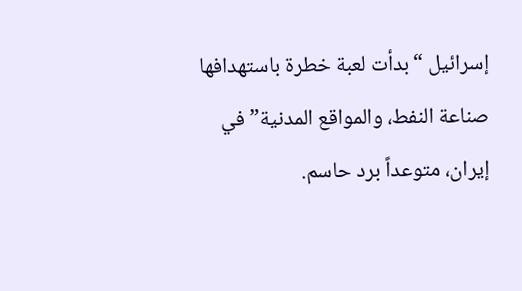إسرائيل “بدأت لعبة خطرة باستهدافها صناعة النفط، والمواقع المدنية” في إيران، متوعداً برد حاسم.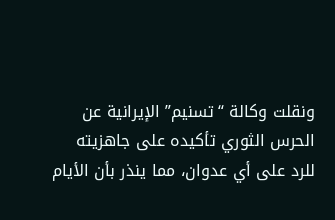ونقلت وكالة “تسنيم” الإيرانية عن الحرس الثوري تأكيده على جاهزيته للرد على أي عدوان، مما ينذر بأن الأيام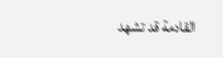القادمة قد تشهد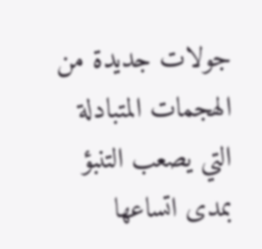جولات جديدة من الهجمات المتبادلة التي يصعب التنبؤ بمدى اتساعها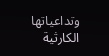وتداعياتها الكارثية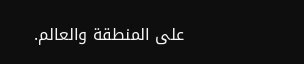على المنطقة والعالم.